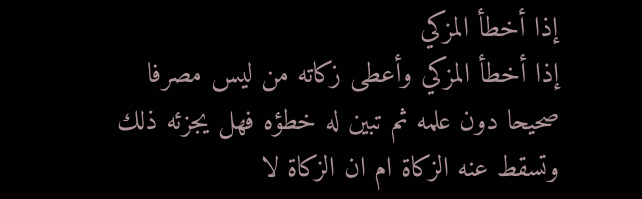إذا أخطأ المزكي
إذا أخطأ المزكي وأعطى زكاته من ليس مصرفا صحيحا دون علمه ثم تبين له خطؤه فهل يجزئه ذلك وتسقط عنه الزكاة ام ان الزكاة لا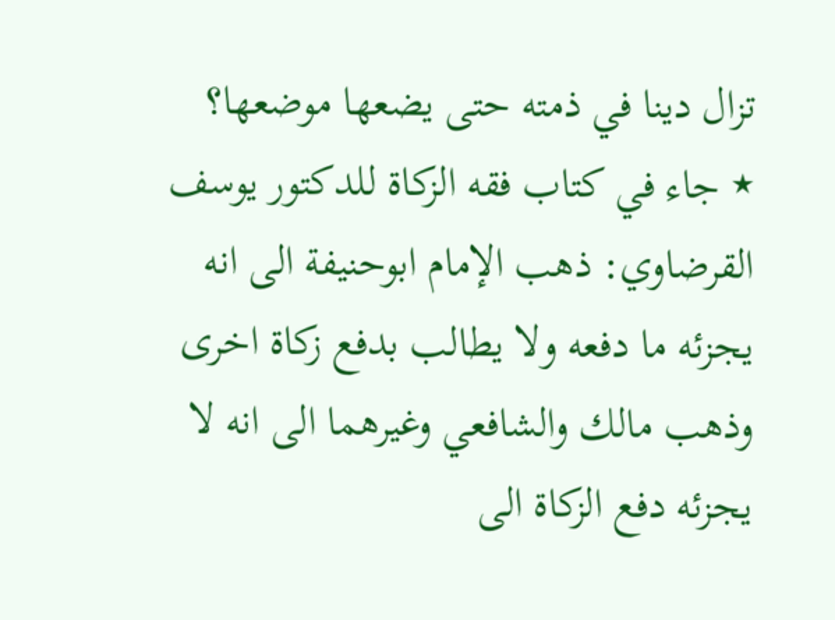تزال دينا في ذمته حتى يضعها موضعها؟
٭ جاء في كتاب فقه الزكاة للدكتور يوسف القرضاوي: ذهب الإمام ابوحنيفة الى انه يجزئه ما دفعه ولا يطالب بدفع زكاة اخرى وذهب مالك والشافعي وغيرهما الى انه لا يجزئه دفع الزكاة الى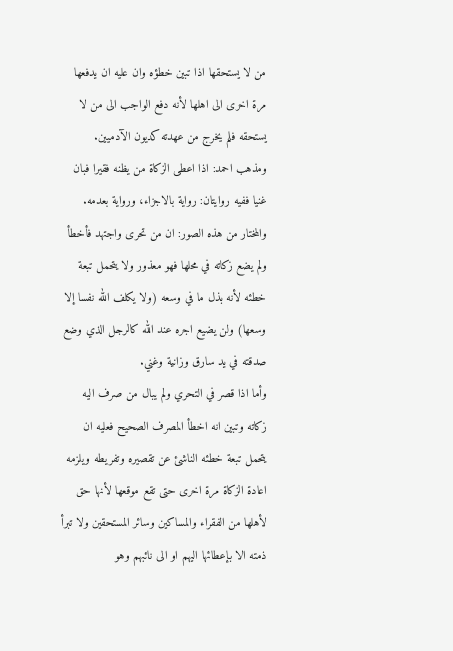من لا يستحقها اذا تبين خطؤه وان عليه ان يدفعها مرة اخرى الى اهلها لأنه دفع الواجب الى من لا يستحقه فلم يخرج من عهدته كديون الآدميين.
ومذهب احمد: اذا اعطى الزكاة من يظنه فقيرا فبان غنيا ففيه روايتان: رواية بالاجزاء، ورواية بعدمه.
والمختار من هذه الصور: ان من تحرى واجتهد فأخطأ ولم يضع زكاته في محلها فهو معذور ولا يتحمل تبعة خطئه لأنه بذل ما في وسعه (ولا يكلف الله نفسا إلا وسعها) ولن يضيع اجره عند الله كالرجل الذي وضع صدقته في يد سارق وزانية وغني.
وأما اذا قصر في التحري ولم يبال من صرف اليه زكاته وتبين انه اخطأ المصرف الصحيح فعليه ان يتحمل تبعة خطئه الناشئ عن تقصيره وتفريطه ويلزمه اعادة الزكاة مرة اخرى حتى تقع موقعها لأنها حق لأهلها من الفقراء والمساكين وسائر المستحقين ولا تبرأ ذمته الا بإعطائها اليهم او الى نائبهم وهو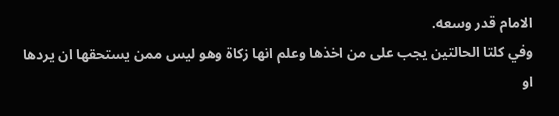الامام قدر وسعه.
وفي كلتا الحالتين يجب على من اخذها وعلم انها زكاة وهو ليس ممن يستحقها ان يردها او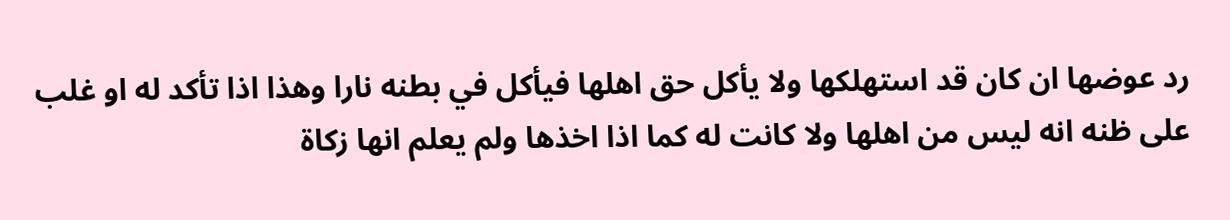رد عوضها ان كان قد استهلكها ولا يأكل حق اهلها فيأكل في بطنه نارا وهذا اذا تأكد له او غلب على ظنه انه ليس من اهلها ولا كانت له كما اذا اخذها ولم يعلم انها زكاة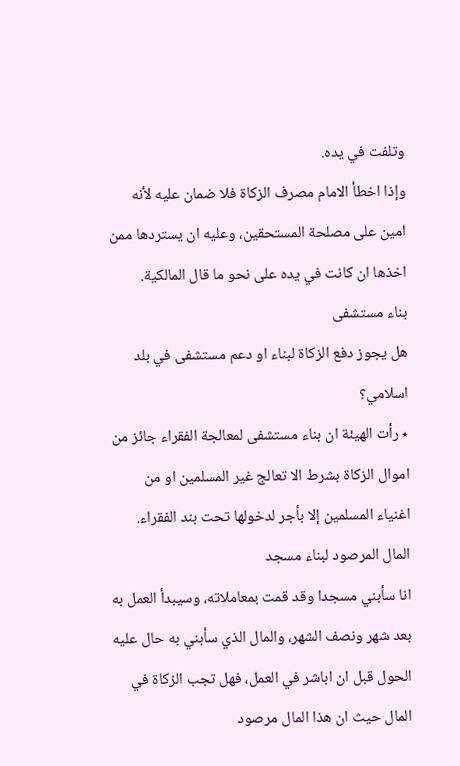وتلفت في يده.
وإذا اخطأ الامام مصرف الزكاة فلا ضمان عليه لأنه امين على مصلحة المستحقين، وعليه ان يستردها ممن اخذها ان كانت في يده على نحو ما قال المالكية.
بناء مستشفى
هل يجوز دفع الزكاة لبناء او دعم مستشفى في بلد اسلامي؟
٭ رأت الهيئة ان بناء مستشفى لمعالجة الفقراء جائز من اموال الزكاة بشرط الا تعالج غير المسلمين او من اغنياء المسلمين إلا بأجر لدخولها تحت بند الفقراء.
المال المرصود لبناء مسجد
انا سأبني مسجدا وقد قمت بمعاملاته، وسيبدأ العمل به بعد شهر ونصف الشهر، والمال الذي سأبني به حال عليه الحول قبل ان اباشر في العمل، فهل تجب الزكاة في المال حيث ان هذا المال مرصود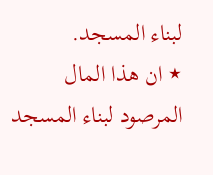لبناء المسجد.
٭ ان هذا المال المرصود لبناء المسجد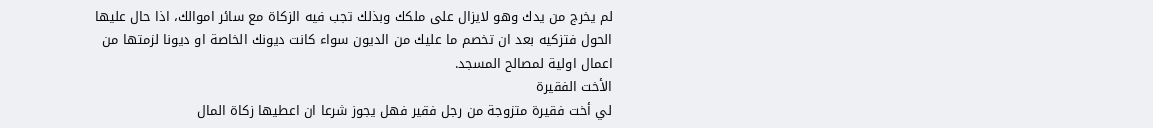لم يخرج من يدك وهو لايزال على ملكك وبذلك تجب فيه الزكاة مع سائر اموالك، اذا حال عليها الحول فتزكيه بعد ان تخصم ما عليك من الديون سواء كانت ديونك الخاصة او ديونا لزمتها من اعمال اولية لمصالح المسجد.
الأخت الفقيرة
لي أخت فقيرة متزوجة من رجل فقير فهل يجوز شرعا ان اعطيها زكاة المال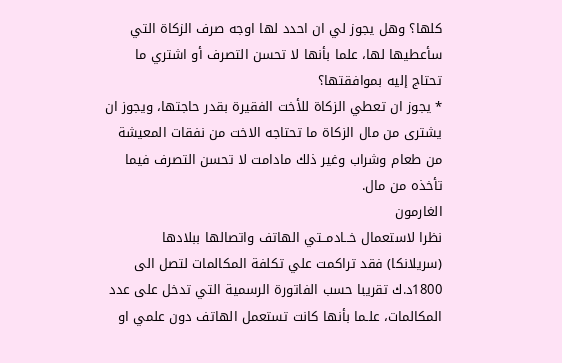كلها؟ وهل يجوز لي ان احدد لها اوجه صرف الزكاة التي سأعطيها لها، علما بأنها لا تحسن التصرف أو اشتري ما تحتاج إليه بموافقتها؟
٭ يجوز ان تعطي الزكاة للأخت الفقيرة بقدر حاجتها، ويجوز ان يشترى من مال الزكاة ما تحتاجه الاخت من نفقات المعيشة من طعام وشراب وغير ذلك مادامت لا تحسن التصرف فيما تأخذه من مال.
الغارمون
نظرا لاستعمال خــادمــتي الهاتف واتصالها ببلادها (سريلانكا) فقد تراكمت علي تكلفة المكالمات لتصل الى 1800د.ك تقريبا حسب الفاتورة الرسمية التي تدخل على عدد المكالمات، علـما بأنها كانت تستعمل الهاتف دون علمي او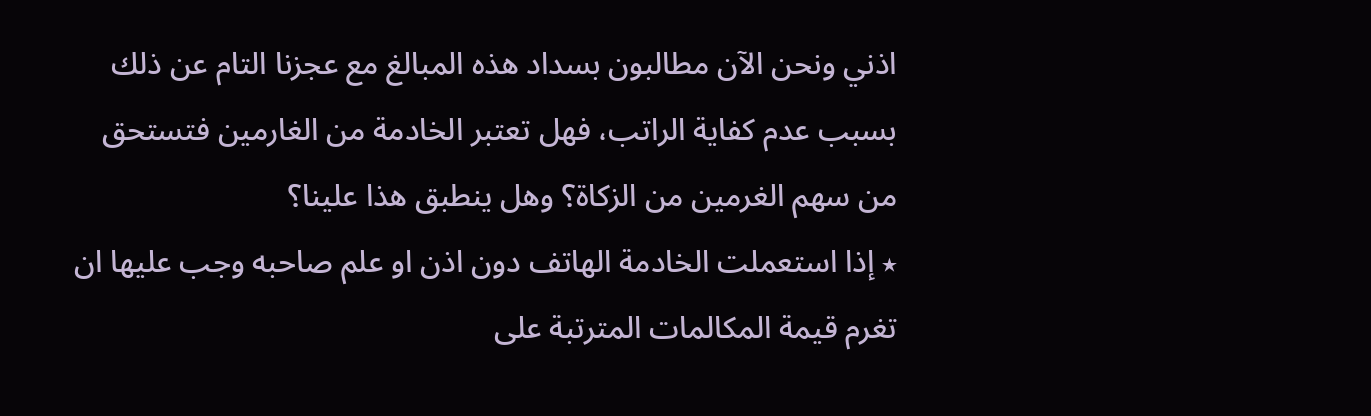اذني ونحن الآن مطالبون بسداد هذه المبالغ مع عجزنا التام عن ذلك بسبب عدم كفاية الراتب، فهل تعتبر الخادمة من الغارمين فتستحق من سهم الغرمين من الزكاة؟ وهل ينطبق هذا علينا؟
٭ إذا استعملت الخادمة الهاتف دون اذن او علم صاحبه وجب عليها ان تغرم قيمة المكالمات المترتبة على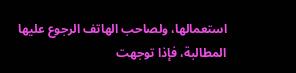استعمالها، ولصاحب الهاتف الرجوع عليها المطالبة، فإذا توجهت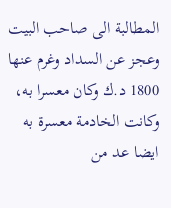المطالبة الى صاحب البيت وعجز عن السداد وغرم عنها 1800 د.ك وكان معسرا به، وكانت الخادمة معسرة به ايضا عد من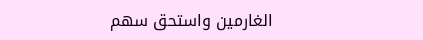الغارمين واستحق سهم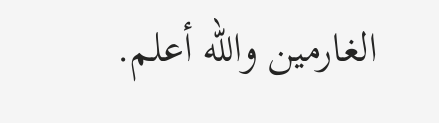الغارمين والله أعلم.